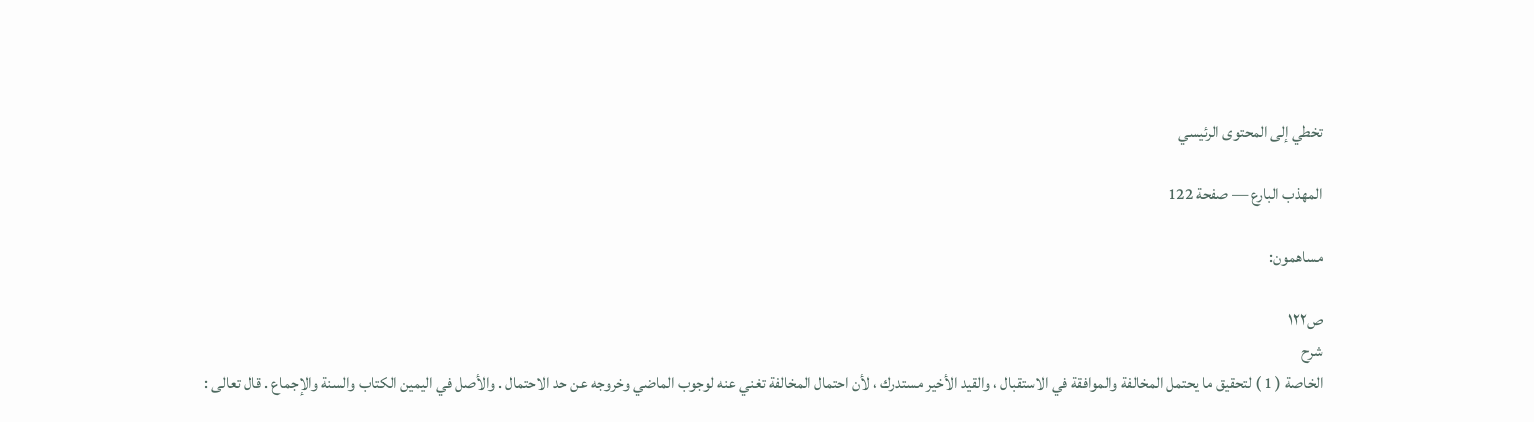تخطي إلى المحتوى الرئيسي

المهذب البارع — صفحة 122

مساهمون:

ص١٢٢
شرح
الخاصة ( 1 ) لتحقيق ما يحتمل المخالفة والموافقة في الاستقبال ، والقيد الأخير مستدرك ، لأن احتمال المخالفة تغني عنه لوجوب الماضي وخروجه عن حد الاحتمال . والأصل في اليمين الكتاب والسنة والإجماع . قال تعالى :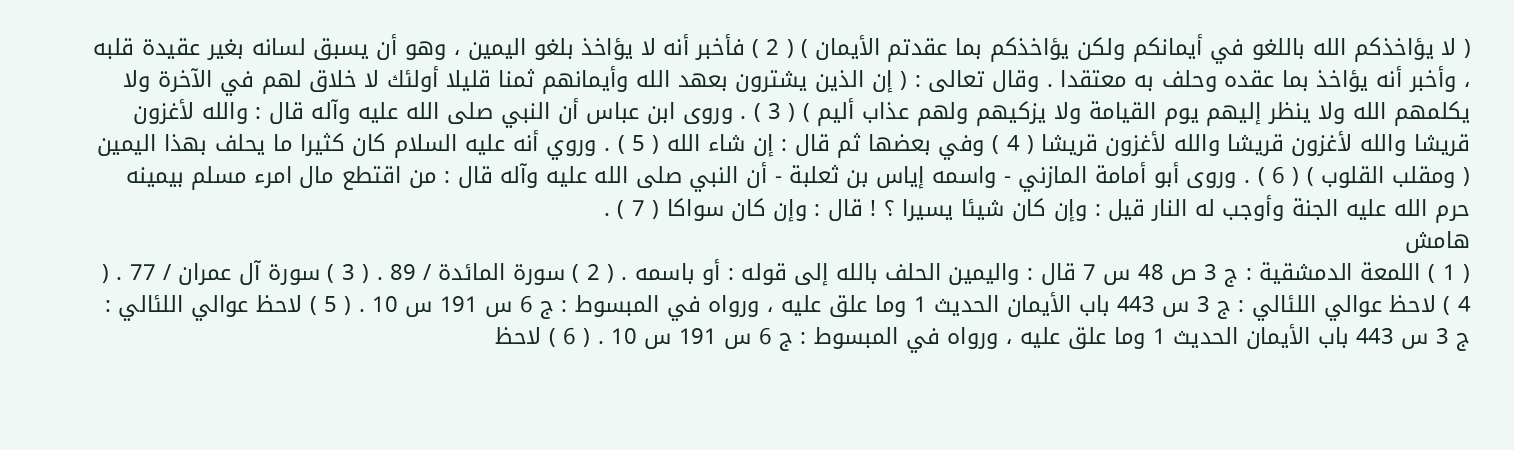( لا يؤاخذكم الله باللغو في أيمانكم ولكن يؤاخذكم بما عقدتم الأيمان ) ( 2 ) فأخبر أنه لا يؤاخذ بلغو اليمين ، وهو أن يسبق لسانه بغير عقيدة قلبه ، وأخبر أنه يؤاخذ بما عقده وحلف به معتقدا . وقال تعالى : ( إن الذين يشترون بعهد الله وأيمانهم ثمنا قليلا أولئك لا خلاق لهم في الآخرة ولا يكلمهم الله ولا ينظر إليهم يوم القيامة ولا يزكيهم ولهم عذاب أليم ) ( 3 ) . وروى ابن عباس أن النبي صلى الله عليه وآله قال : والله لأغزون قريشا والله لأغزون قريشا والله لأغزون قريشا ( 4 ) وفي بعضها ثم قال : إن شاء الله ( 5 ) . وروي أنه عليه السلام كان كثيرا ما يحلف بهذا اليمين ( ومقلب القلوب ) ( 6 ) . وروى أبو أمامة المازني - واسمه إياس بن ثعلبة - أن النبي صلى الله عليه وآله قال : من اقتطع مال امرء مسلم بيمينه حرم الله عليه الجنة وأوجب له النار قيل : وإن كان شيئا يسيرا ؟ ! قال : وإن كان سواكا ( 7 ) .
هامش
( 1 ) اللمعة الدمشقية : ج 3 ص 48 س 7 قال : واليمين الحلف بالله إلى قوله : أو باسمه . ( 2 ) سورة المائدة / 89 . ( 3 ) سورة آل عمران / 77 . ( 4 ) لاحظ عوالي اللئالي : ج 3 س 443 باب الأيمان الحديث 1 وما علق عليه ، ورواه في المبسوط : ج 6 س 191 س 10 . ( 5 ) لاحظ عوالي اللئالي : ج 3 س 443 باب الأيمان الحديث 1 وما علق عليه ، ورواه في المبسوط : ج 6 س 191 س 10 . ( 6 ) لاحظ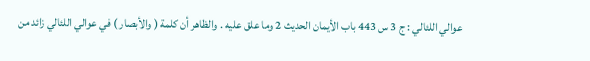عوالي اللئالي : ج 3 س 443 باب الأيمان الحديث 2 وما علق عليه . والظاهر أن كلمة ( والأبصار ) في عوالي اللئالي زائد من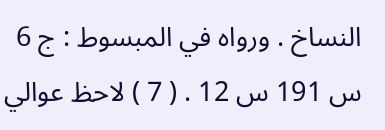النساخ . ورواه في المبسوط : ج 6 س 191 س 12 . ( 7 ) لاحظ عوالي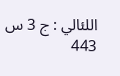اللئالي : ج 3 س 443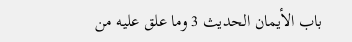باب الأيمان الحديث 3 وما علق عليه من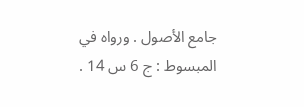جامع الأصول . ورواه في المبسوط : ج 6 س 14 .